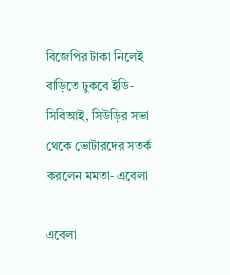বিজেপির টাকা নিলেই বাড়িতে ঢুকবে ইডি-সিবিআই, সিউড়ির সভা থেকে ভোটারদের সতর্ক করলেন মমতা- এবেলা

এবেলা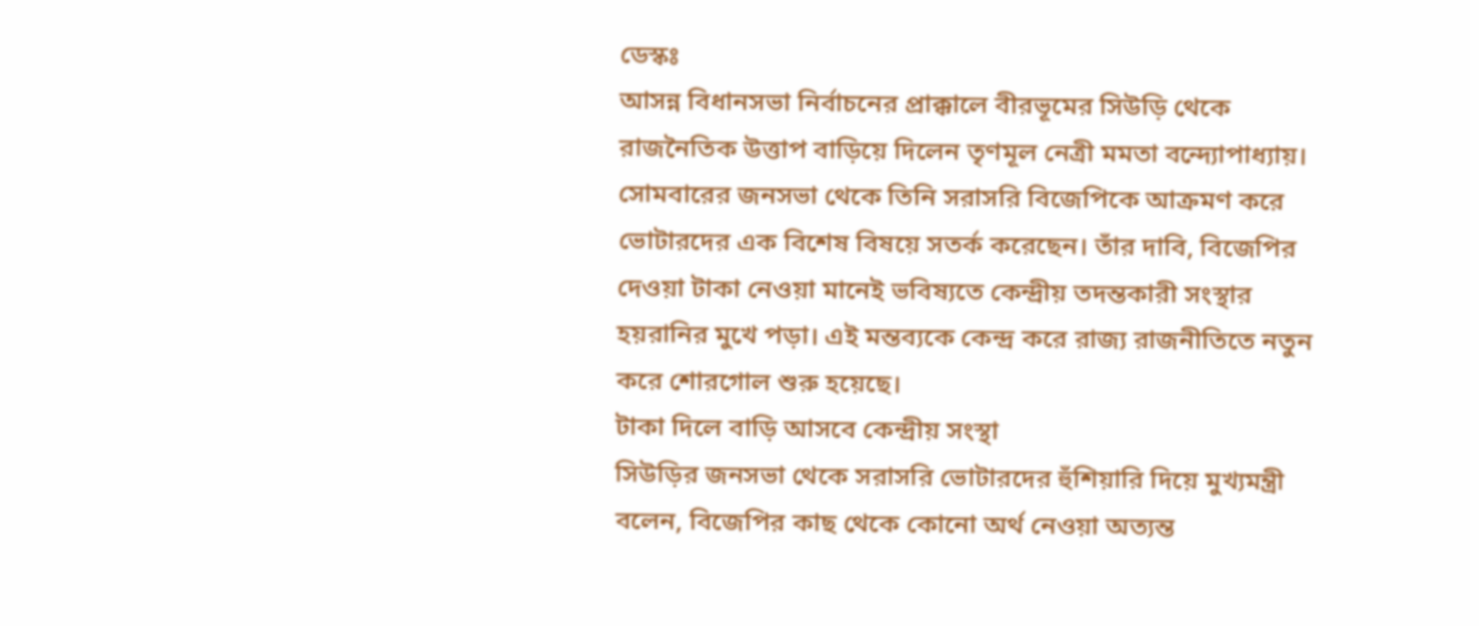ডেস্কঃ
আসন্ন বিধানসভা নির্বাচনের প্রাক্কালে বীরভূমের সিউড়ি থেকে রাজনৈতিক উত্তাপ বাড়িয়ে দিলেন তৃণমূল নেত্রী মমতা বন্দ্যোপাধ্যায়। সোমবারের জনসভা থেকে তিনি সরাসরি বিজেপিকে আক্রমণ করে ভোটারদের এক বিশেষ বিষয়ে সতর্ক করেছেন। তাঁর দাবি, বিজেপির দেওয়া টাকা নেওয়া মানেই ভবিষ্যতে কেন্দ্রীয় তদন্তকারী সংস্থার হয়রানির মুখে পড়া। এই মন্তব্যকে কেন্দ্র করে রাজ্য রাজনীতিতে নতুন করে শোরগোল শুরু হয়েছে।
টাকা দিলে বাড়ি আসবে কেন্দ্রীয় সংস্থা
সিউড়ির জনসভা থেকে সরাসরি ভোটারদের হুঁশিয়ারি দিয়ে মুখ্যমন্ত্রী বলেন, বিজেপির কাছ থেকে কোনো অর্থ নেওয়া অত্যন্ত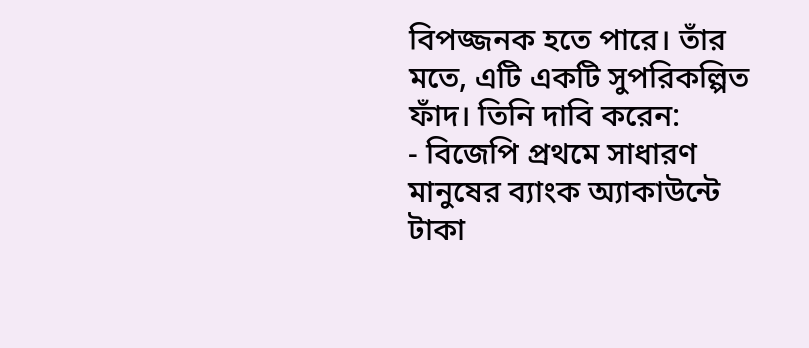বিপজ্জনক হতে পারে। তাঁর মতে, এটি একটি সুপরিকল্পিত ফাঁদ। তিনি দাবি করেন:
- বিজেপি প্রথমে সাধারণ মানুষের ব্যাংক অ্যাকাউন্টে টাকা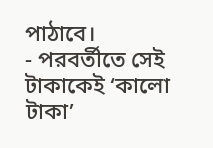পাঠাবে।
- পরবর্তীতে সেই টাকাকেই ‘কালো টাকা’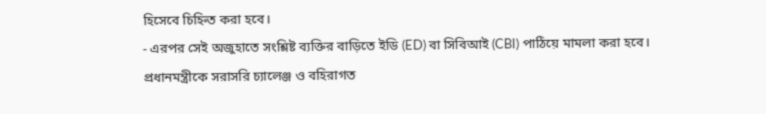হিসেবে চিহ্নিত করা হবে।
- এরপর সেই অজুহাতে সংশ্লিষ্ট ব্যক্তির বাড়িতে ইডি (ED) বা সিবিআই (CBI) পাঠিয়ে মামলা করা হবে।
প্রধানমন্ত্রীকে সরাসরি চ্যালেঞ্জ ও বহিরাগত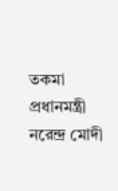তকমা
প্রধানমন্ত্রী নরেন্দ্র মোদী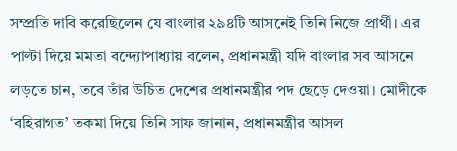সম্প্রতি দাবি করেছিলেন যে বাংলার ২৯৪টি আসনেই তিনি নিজে প্রার্থী। এর পাল্টা দিয়ে মমতা বন্দ্যোপাধ্যায় বলেন, প্রধানমন্ত্রী যদি বাংলার সব আসনে লড়তে চান, তবে তাঁর উচিত দেশের প্রধানমন্ত্রীর পদ ছেড়ে দেওয়া। মোদীকে ‘বহিরাগত’ তকমা দিয়ে তিনি সাফ জানান, প্রধানমন্ত্রীর আসল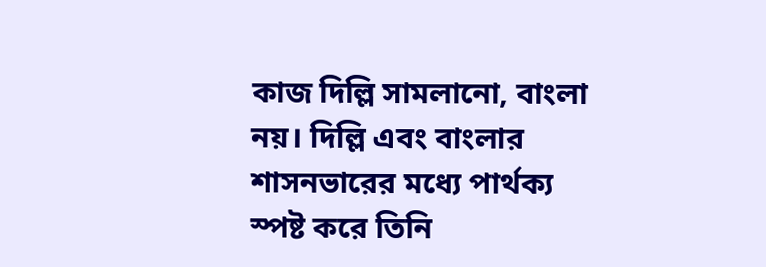কাজ দিল্লি সামলানো, বাংলা নয়। দিল্লি এবং বাংলার শাসনভারের মধ্যে পার্থক্য স্পষ্ট করে তিনি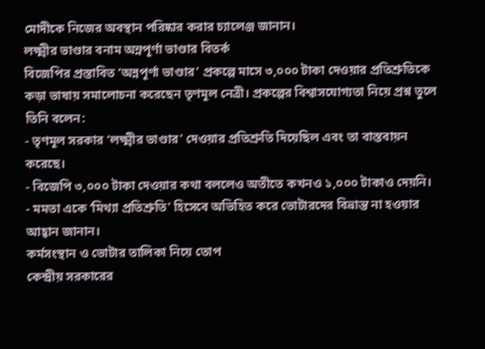মোদীকে নিজের অবস্থান পরিষ্কার করার চ্যালেঞ্জ জানান।
লক্ষ্মীর ভাণ্ডার বনাম অন্নপূর্ণা ভাণ্ডার বিতর্ক
বিজেপির প্রস্তাবিত ‘অন্নপূর্ণা ভাণ্ডার’ প্রকল্পে মাসে ৩,০০০ টাকা দেওয়ার প্রতিশ্রুতিকে কড়া ভাষায় সমালোচনা করেছেন তৃণমূল নেত্রী। প্রকল্পের বিশ্বাসযোগ্যতা নিয়ে প্রশ্ন তুলে তিনি বলেন:
- তৃণমূল সরকার ‘লক্ষ্মীর ভাণ্ডার’ দেওয়ার প্রতিশ্রুতি দিয়েছিল এবং তা বাস্তবায়ন করেছে।
- বিজেপি ৩,০০০ টাকা দেওয়ার কথা বললেও অতীতে কখনও ১,০০০ টাকাও দেয়নি।
- মমতা একে ‘মিথ্যা প্রতিশ্রুতি’ হিসেবে অভিহিত করে ভোটারদের বিভ্রান্ত না হওয়ার আহ্বান জানান।
কর্মসংস্থান ও ভোটার তালিকা নিয়ে তোপ
কেন্দ্রীয় সরকারের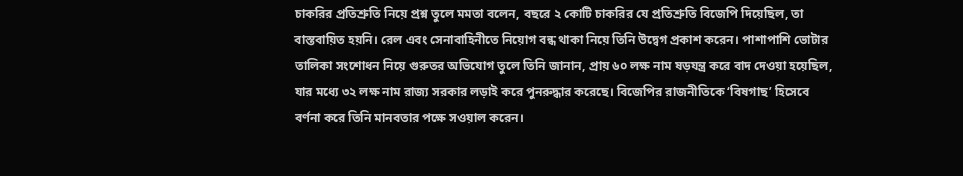চাকরির প্রতিশ্রুতি নিয়ে প্রশ্ন তুলে মমতা বলেন, বছরে ২ কোটি চাকরির যে প্রতিশ্রুতি বিজেপি দিয়েছিল, তা বাস্তবায়িত হয়নি। রেল এবং সেনাবাহিনীতে নিয়োগ বন্ধ থাকা নিয়ে তিনি উদ্বেগ প্রকাশ করেন। পাশাপাশি ভোটার তালিকা সংশোধন নিয়ে গুরুতর অভিযোগ তুলে তিনি জানান, প্রায় ৬০ লক্ষ নাম ষড়যন্ত্র করে বাদ দেওয়া হয়েছিল, যার মধ্যে ৩২ লক্ষ নাম রাজ্য সরকার লড়াই করে পুনরুদ্ধার করেছে। বিজেপির রাজনীতিকে ‘বিষগাছ’ হিসেবে বর্ণনা করে তিনি মানবতার পক্ষে সওয়াল করেন।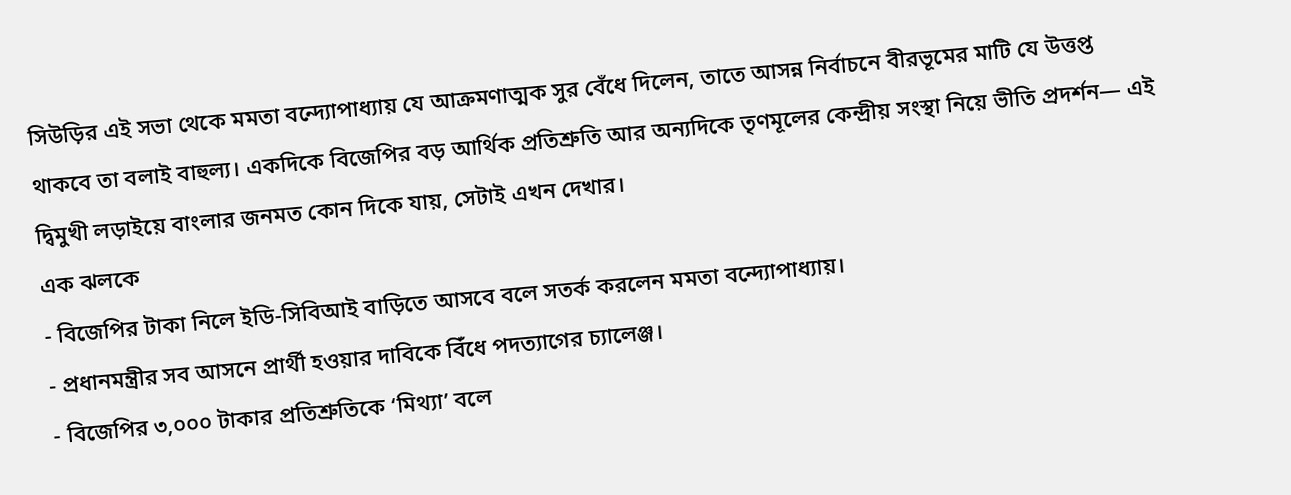সিউড়ির এই সভা থেকে মমতা বন্দ্যোপাধ্যায় যে আক্রমণাত্মক সুর বেঁধে দিলেন, তাতে আসন্ন নির্বাচনে বীরভূমের মাটি যে উত্তপ্ত থাকবে তা বলাই বাহুল্য। একদিকে বিজেপির বড় আর্থিক প্রতিশ্রুতি আর অন্যদিকে তৃণমূলের কেন্দ্রীয় সংস্থা নিয়ে ভীতি প্রদর্শন— এই দ্বিমুখী লড়াইয়ে বাংলার জনমত কোন দিকে যায়, সেটাই এখন দেখার।
এক ঝলকে
- বিজেপির টাকা নিলে ইডি-সিবিআই বাড়িতে আসবে বলে সতর্ক করলেন মমতা বন্দ্যোপাধ্যায়।
- প্রধানমন্ত্রীর সব আসনে প্রার্থী হওয়ার দাবিকে বিঁধে পদত্যাগের চ্যালেঞ্জ।
- বিজেপির ৩,০০০ টাকার প্রতিশ্রুতিকে ‘মিথ্যা’ বলে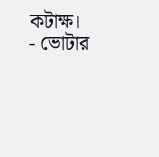কটাক্ষ।
- ভোটার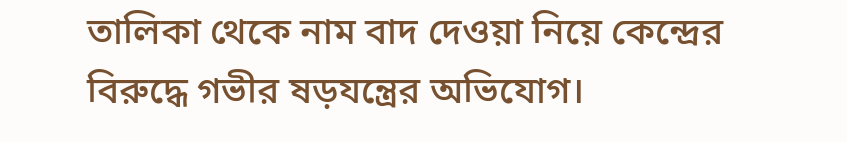তালিকা থেকে নাম বাদ দেওয়া নিয়ে কেন্দ্রের বিরুদ্ধে গভীর ষড়যন্ত্রের অভিযোগ।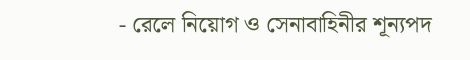- রেলে নিয়োগ ও সেনাবাহিনীর শূন্যপদ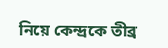নিয়ে কেন্দ্রকে তীব্র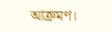আক্রমণ।